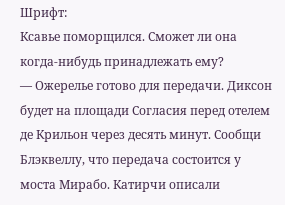Шрифт:
Ксавье поморщился. Сможет ли она когда-нибудь принадлежать ему?
— Ожерелье готово для передачи. Диксон будет на площади Согласия перед отелем де Крильон через десять минут. Сообщи Блэквеллу, что передача состоится у моста Мирабо. Катирчи описали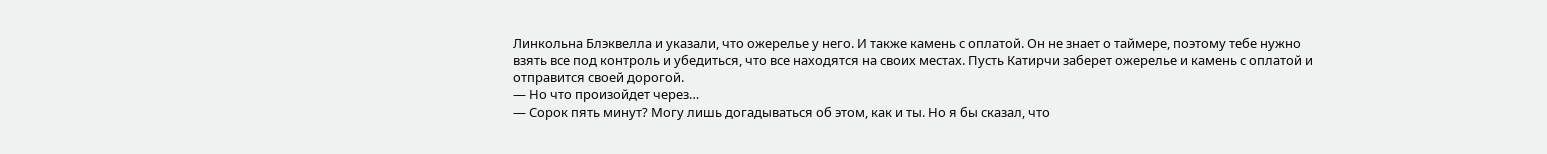Линкольна Блэквелла и указали, что ожерелье у него. И также камень с оплатой. Он не знает о таймере, поэтому тебе нужно взять все под контроль и убедиться, что все находятся на своих местах. Пусть Катирчи заберет ожерелье и камень с оплатой и отправится своей дорогой.
— Но что произойдет через…
— Сорок пять минут? Могу лишь догадываться об этом, как и ты. Но я бы сказал, что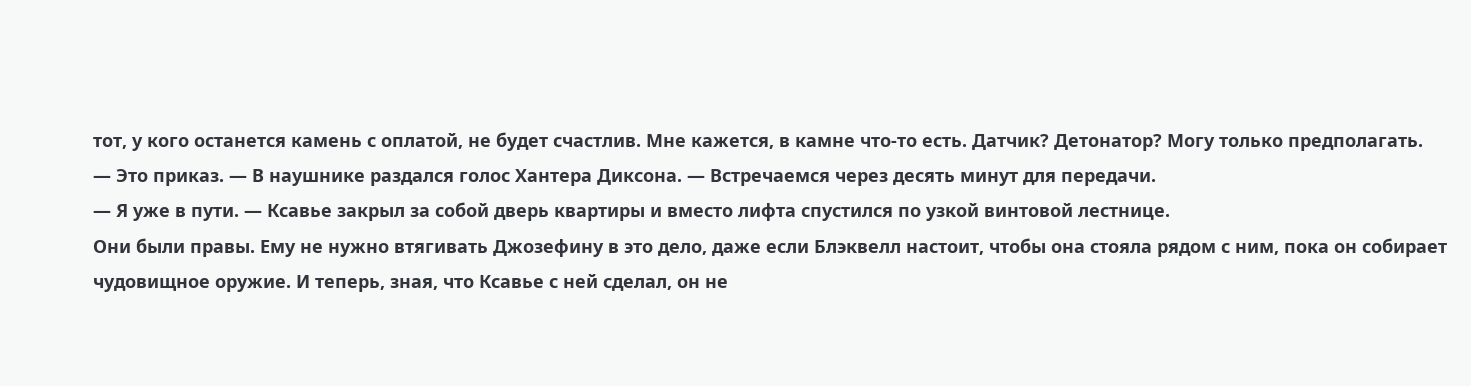тот, у кого останется камень с оплатой, не будет счастлив. Мне кажется, в камне что-то есть. Датчик? Детонатор? Могу только предполагать.
— Это приказ. — В наушнике раздался голос Хантера Диксона. — Встречаемся через десять минут для передачи.
— Я уже в пути. — Ксавье закрыл за собой дверь квартиры и вместо лифта спустился по узкой винтовой лестнице.
Они были правы. Ему не нужно втягивать Джозефину в это дело, даже если Блэквелл настоит, чтобы она стояла рядом с ним, пока он собирает чудовищное оружие. И теперь, зная, что Ксавье с ней сделал, он не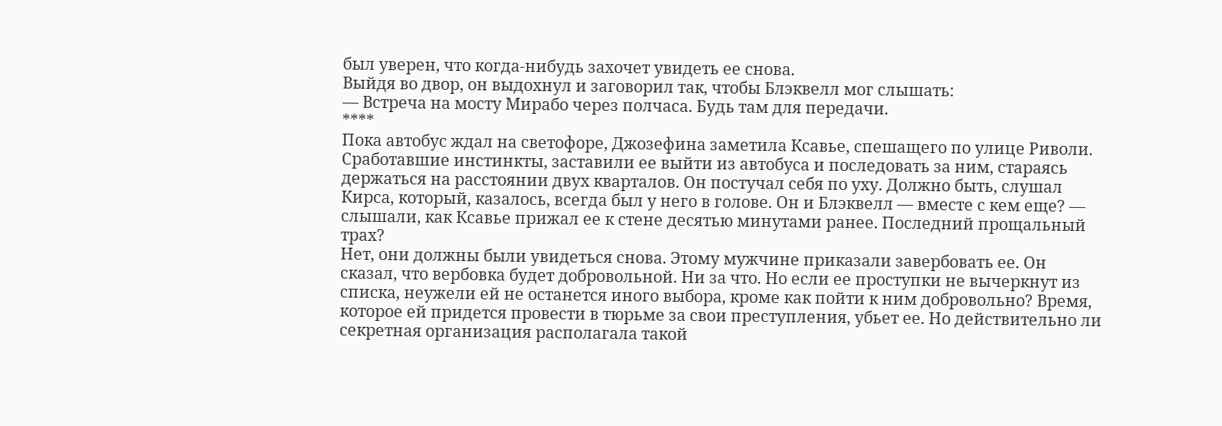был уверен, что когда-нибудь захочет увидеть ее снова.
Выйдя во двор, он выдохнул и заговорил так, чтобы Блэквелл мог слышать:
— Встреча на мосту Мирабо через полчаса. Будь там для передачи.
****
Пока автобус ждал на светофоре, Джозефина заметила Ксавье, спешащего по улице Риволи. Сработавшие инстинкты, заставили ее выйти из автобуса и последовать за ним, стараясь держаться на расстоянии двух кварталов. Он постучал себя по уху. Должно быть, слушал Кирса, который, казалось, всегда был у него в голове. Он и Блэквелл — вместе с кем еще? — слышали, как Ксавье прижал ее к стене десятью минутами ранее. Последний прощальный трах?
Нет, они должны были увидеться снова. Этому мужчине приказали завербовать ее. Он сказал, что вербовка будет добровольной. Ни за что. Но если ее проступки не вычеркнут из списка, неужели ей не останется иного выбора, кроме как пойти к ним добровольно? Время, которое ей придется провести в тюрьме за свои преступления, убьет ее. Но действительно ли секретная организация располагала такой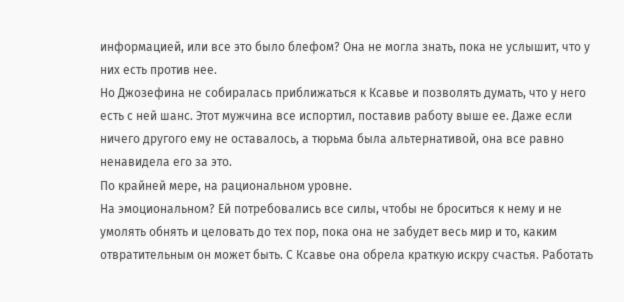информацией, или все это было блефом? Она не могла знать, пока не услышит, что у них есть против нее.
Но Джозефина не собиралась приближаться к Ксавье и позволять думать, что у него есть с ней шанс. Этот мужчина все испортил, поставив работу выше ее. Даже если ничего другого ему не оставалось, а тюрьма была альтернативой, она все равно ненавидела его за это.
По крайней мере, на рациональном уровне.
На эмоциональном? Ей потребовались все силы, чтобы не броситься к нему и не умолять обнять и целовать до тех пор, пока она не забудет весь мир и то, каким отвратительным он может быть. С Ксавье она обрела краткую искру счастья. Работать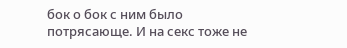бок о бок с ним было потрясающе. И на секс тоже не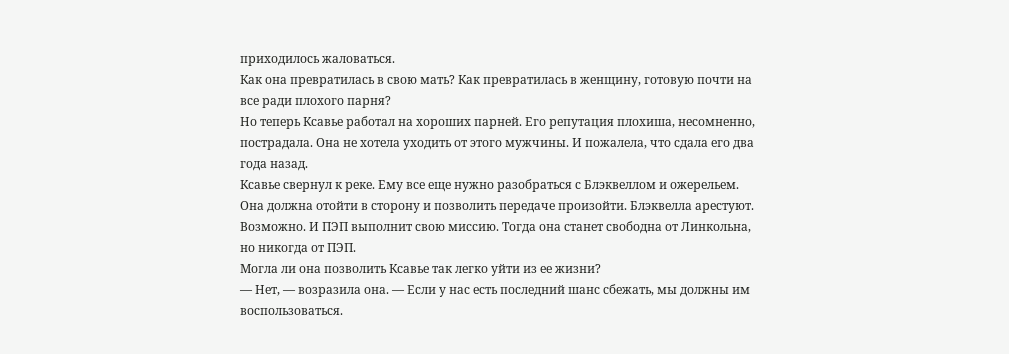приходилось жаловаться.
Как она превратилась в свою мать? Как превратилась в женщину, готовую почти на все ради плохого парня?
Но теперь Ксавье работал на хороших парней. Его репутация плохиша, несомненно, пострадала. Она не хотела уходить от этого мужчины. И пожалела, что сдала его два года назад.
Ксавье свернул к реке. Ему все еще нужно разобраться с Блэквеллом и ожерельем. Она должна отойти в сторону и позволить передаче произойти. Блэквелла арестуют. Возможно. И ПЭП выполнит свою миссию. Тогда она станет свободна от Линкольна, но никогда от ПЭП.
Могла ли она позволить Ксавье так легко уйти из ее жизни?
— Нет, — возразила она. — Если у нас есть последний шанс сбежать, мы должны им воспользоваться.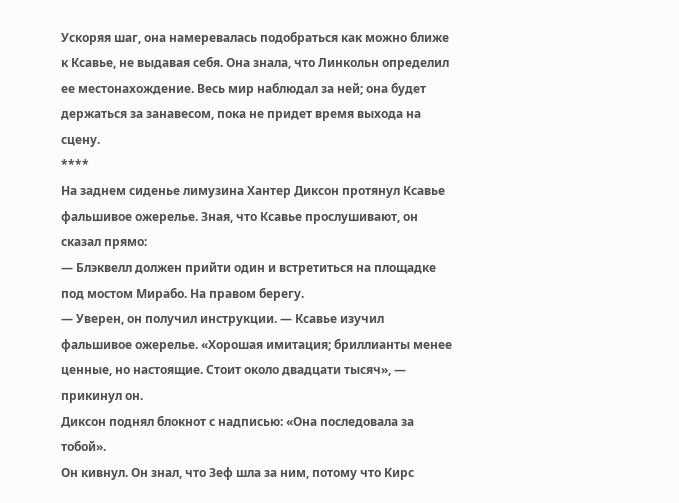Ускоряя шаг, она намеревалась подобраться как можно ближе к Ксавье, не выдавая себя. Она знала, что Линкольн определил ее местонахождение. Весь мир наблюдал за ней; она будет держаться за занавесом, пока не придет время выхода на сцену.
****
На заднем сиденье лимузина Хантер Диксон протянул Ксавье фальшивое ожерелье. Зная, что Ксавье прослушивают, он сказал прямо:
— Блэквелл должен прийти один и встретиться на площадке под мостом Мирабо. На правом берегу.
— Уверен, он получил инструкции. — Ксавье изучил фальшивое ожерелье. «Хорошая имитация; бриллианты менее ценные, но настоящие. Стоит около двадцати тысяч», — прикинул он.
Диксон поднял блокнот с надписью: «Она последовала за тобой».
Он кивнул. Он знал, что Зеф шла за ним, потому что Кирс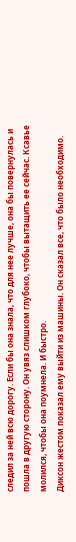следил за ней всю дорогу. Если бы она знала, что для нее лучше, она бы повернулась и пошла в другую сторону. Он увяз слишком глубоко, чтобы вытащить ее сейчас. Ксавье молился, чтобы она поумнела. И быстро.
Диксон жестом показал ему выйти из машины. Он сказал все, что было необходимо.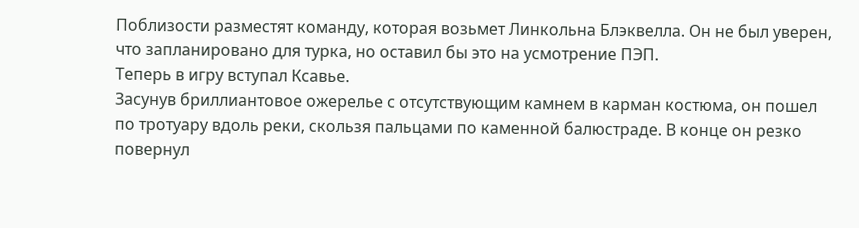Поблизости разместят команду, которая возьмет Линкольна Блэквелла. Он не был уверен, что запланировано для турка, но оставил бы это на усмотрение ПЭП.
Теперь в игру вступал Ксавье.
Засунув бриллиантовое ожерелье с отсутствующим камнем в карман костюма, он пошел по тротуару вдоль реки, скользя пальцами по каменной балюстраде. В конце он резко повернул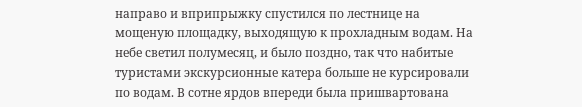направо и вприпрыжку спустился по лестнице на мощеную площадку, выходящую к прохладным водам. На небе светил полумесяц, и было поздно, так что набитые туристами экскурсионные катера больше не курсировали по водам. В сотне ярдов впереди была пришвартована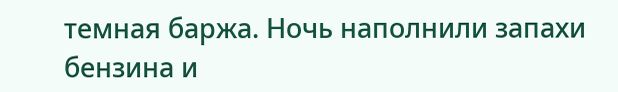темная баржа. Ночь наполнили запахи бензина и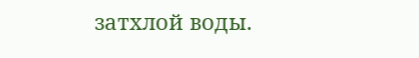затхлой воды.